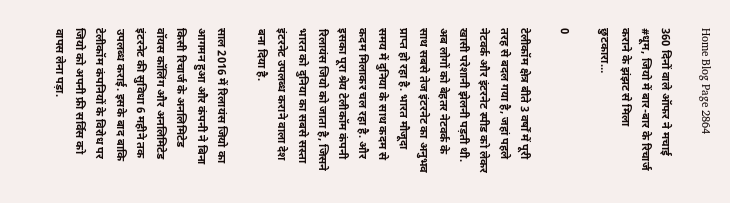Home Blog Page 2864

360 दिनों वाले ऑफर ने मचाई #धूम, जियो में बार-बार के रिचार्ज कराने के झंझट से मिला छुटकारा…

0

टेलीकॉम क्षेत्र बीते 3 वर्षों में पूरी तरह से बदल गया है, जहां पहले नेटवर्क और इंटरनेट स्पीड को लेकर खासी परेशानी झेलनी पड़ती थी. अब लोगों को बेहतर नेटवर्क के साथ सबसे तेज इंटरनेट का अनुभव प्राप्त हो रहा है. भारत मौजूदा समय में दुनिया के साथ कदम से कदम मिलाकर चल रहा है. और इसका पूरा श्रेय टेलीकॉम कंपनी रिलायंस जियो को जाता है, जिसने भारत को दुनिया का सबसे सस्ता इंटरनेट उपलब्ध कराने वाला देश बना दिया है.

साल 2016 में रिलायंस जियो का आगमन हुआ और कंपनी ने बिना किसी रिचार्ज के अनलिमिटेड वॉयस कॉलिंग और अनलिमिटेड इंटरनेट की सुविधा 6 महीने तक उपलब्ध कराई. इसके बाद बाकि टेलीकॉम कंपनियों के विरोध पर जियो को अपनी फ्री सर्विस को वापस लेना पड़ा.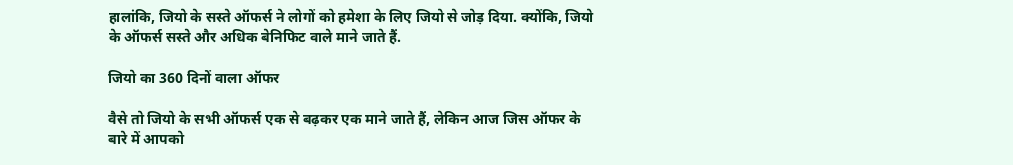हालांकि, जियो के सस्ते ऑफर्स ने लोगों को हमेशा के लिए जियो से जोड़ दिया. क्योंकि, जियो के ऑफर्स सस्ते और अधिक बेनिफिट वाले माने जाते हैं.

जियो का 360 दिनों वाला ऑफर

वैसे तो जियो के सभी ऑफर्स एक से बढ़कर एक माने जाते हैं, लेकिन आज जिस ऑफर के बारे में आपको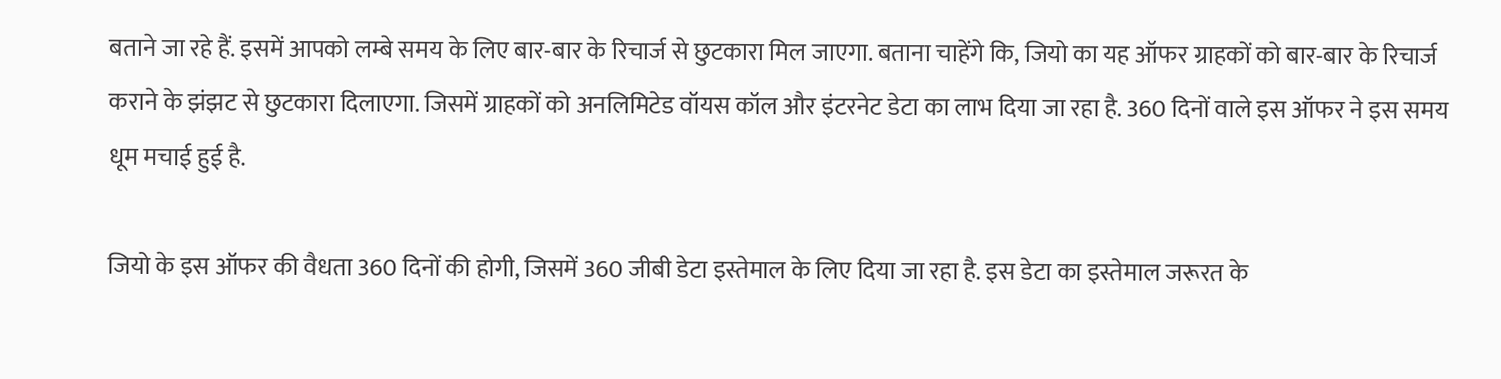बताने जा रहे हैं. इसमें आपको लम्बे समय के लिए बार-बार के रिचार्ज से छुटकारा मिल जाएगा. बताना चाहेंगे कि, जियो का यह ऑफर ग्राहकों को बार-बार के रिचार्ज कराने के झंझट से छुटकारा दिलाएगा. जिसमें ग्राहकों को अनलिमिटेड वॉयस कॉल और इंटरनेट डेटा का लाभ दिया जा रहा है. 360 दिनों वाले इस ऑफर ने इस समय धूम मचाई हुई है.

जियो के इस ऑफर की वैधता 360 दिनों की होगी, जिसमें 360 जीबी डेटा इस्तेमाल के लिए दिया जा रहा है. इस डेटा का इस्तेमाल जरूरत के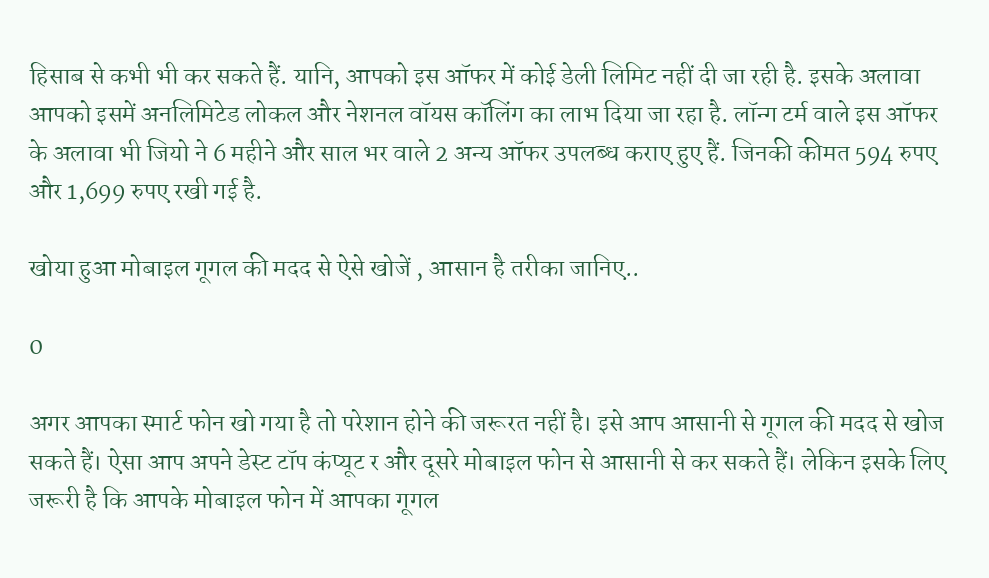हिसाब से कभी भी कर सकते हैं. यानि, आपको इस ऑफर में कोई डेली लिमिट नहीं दी जा रही है. इसके अलावा आपको इसमें अनलिमिटेड लोकल और नेशनल वॉयस कॉलिंग का लाभ दिया जा रहा है. लॉन्ग टर्म वाले इस ऑफर के अलावा भी जियो ने 6 महीने और साल भर वाले 2 अन्य ऑफर उपलब्ध कराए हुए हैं. जिनकी कीमत 594 रुपए और 1,699 रुपए रखी गई है.

खोया हुआ मोबाइल गूगल की मदद से ऐसे खोजें , आसान है तरीका जानिए..

0

अगर आपका स्मार्ट फोन खो गया है तो परेशान होने की जरूरत नहीं है। इसे आप आसानी से गूगल की मदद से खोज सकते हैं। ऐसा आप अपने डेस्ट टॉप कंप्यूट र और दूसरे मोबाइल फोन से आसानी से कर सकते हैं। लेकिन इसके लिए जरूरी है कि आपके मोबाइल फोन में आपका गूगल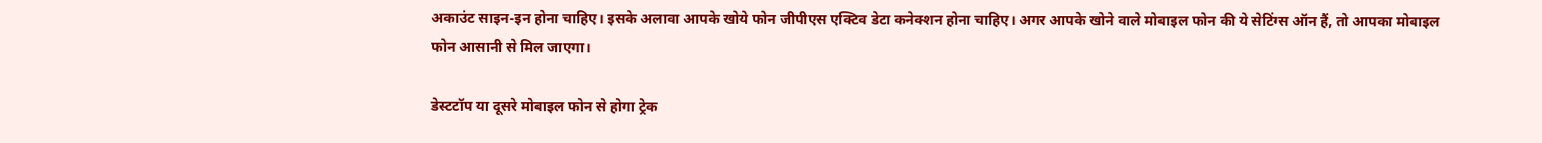अकाउंट साइन-इन होना चाहिए। इसके अलावा आपके खोये फोन जीपीएस एक्टिव डेटा कनेक्शन होना चाहिए। अगर आपके खोने वाले मोबाइल फोन की ये सेटिंग्स ऑन हैं, तो आपका मोबाइल फोन आसानी से मिल जाएगा।

डेस्टटॉप या दूसरे मोबाइल फोन से होगा ट्रेक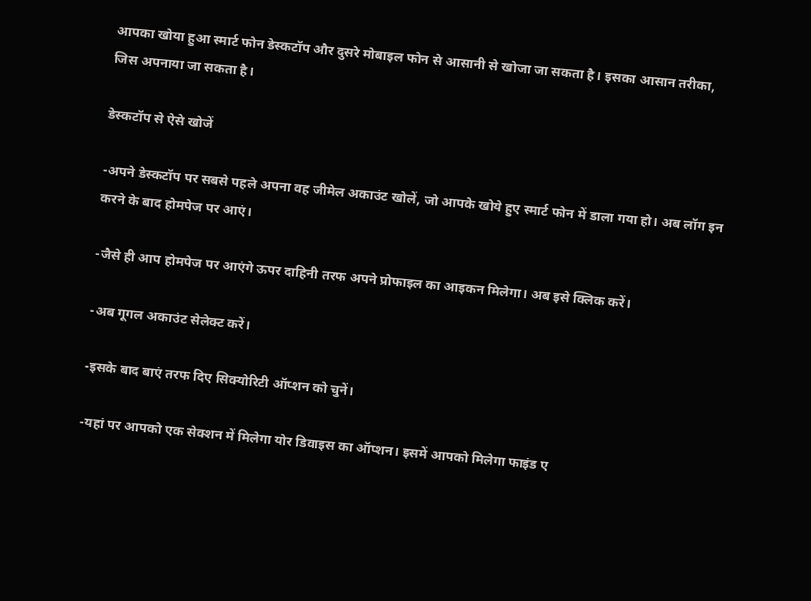आपका खोया हुआ स्मार्ट फोन डेस्कटॉप और दुसरे मोबाइल फोन से आसानी से खोजा जा सकता है। इसका आसान तरीका, जिस अपनाया जा सकता है।

डेस्कटॉप से ऐसे खोजें

-अपने डेस्कटॉप पर सबसे पहले अपना वह जीमेल अकाउंट खोलें, जो आपके खोये हुए स्मार्ट फोन में डाला गया हो। अब लॉग इन करने के बाद होमपेज पर आएं।

-जैसे ही आप होमपेज पर आएंगे ऊपर दाहिनी तरफ अपने प्रोफाइल का आइकन मिलेगा। अब इसे क्लिक करें।

-अब गूगल अकाउंट सेलेक्ट करें।

-इसके बाद बाएं तरफ दिए सिक्योरिटी ऑप्शन को चुनें।

-यहां पर आपको एक सेक्शन में मिलेगा योर डिवाइस का ऑप्शन। इसमें आपको मिलेगा फाइंड ए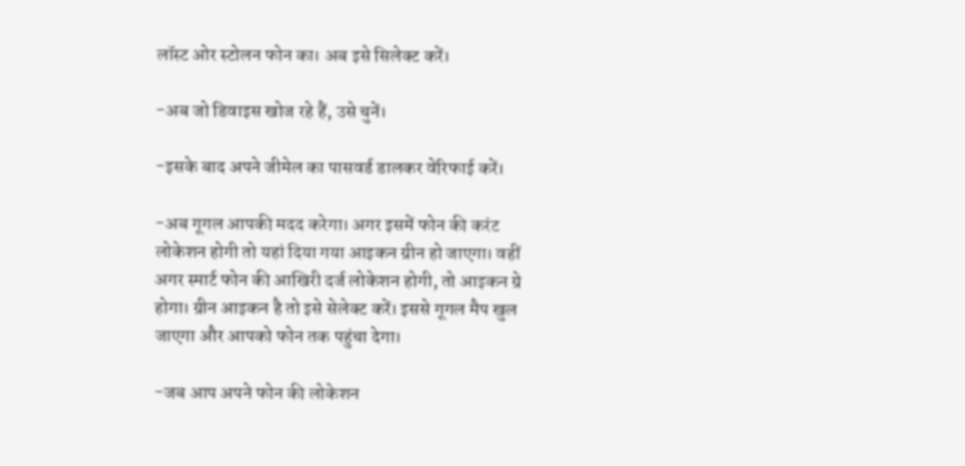लॉस्ट ओर स्टोलन फोन का। अब इसे सिलेक्ट करें।

-अब जो डिवाइस खोज रहे हैं, उसे चुनें।

-इसके बाद अपने जीमेल का पासवर्ड डालकर वेरिफाई करें।

-अब गूगल आपकी मदद करेगा। अगर इसमें फोन की करंट लोकेशन होगी तो यहां दिया गया आइकन ग्रीन हो जाएगा। वहीं अगर स्मार्ट फोन की आखिरी दर्ज लोकेशन होगी, तो आइकन ग्रे होगा। ग्रीन आइकन है तो इसे सेलेक्ट करें। इससे गूगल मैप खुल जाएगा और आपको फोन तक पहुंचा देगा।

-जब आप अपने फोन की लोकेशन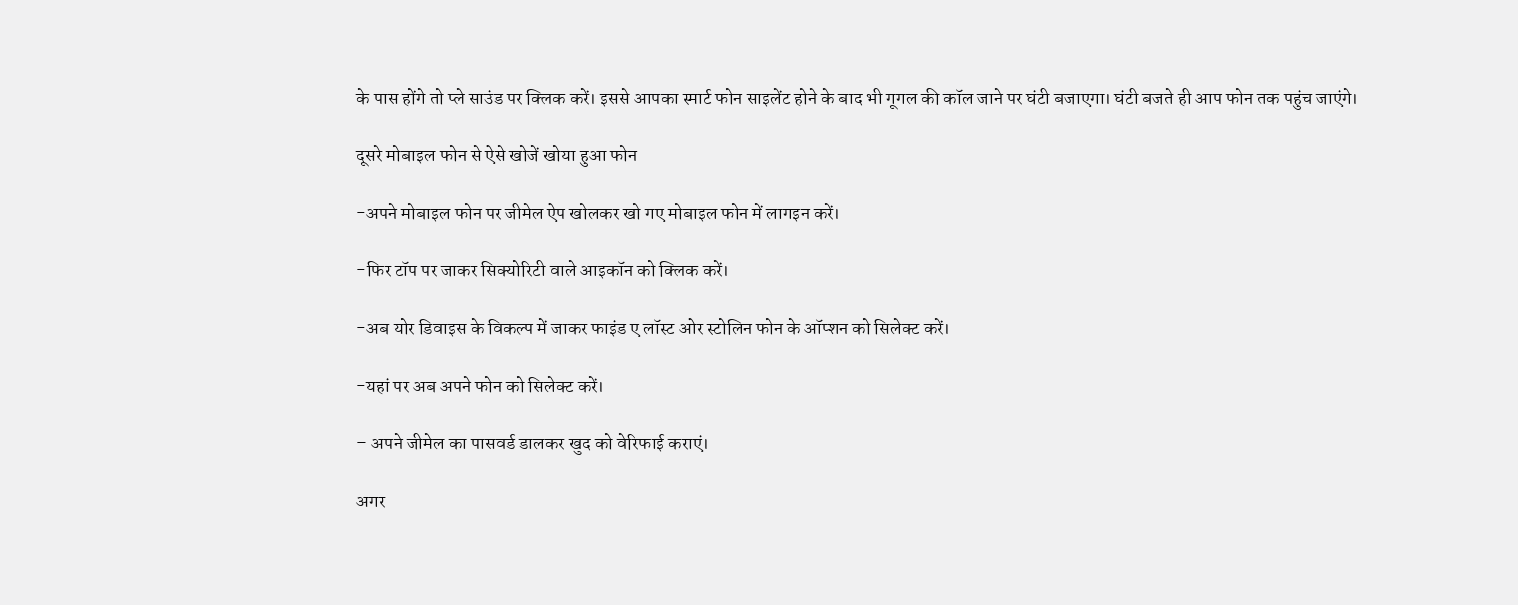के पास होंगे तो प्ले साउंड पर क्लिक करें। इससे आपका स्मार्ट फोन साइलेंट होने के बाद भी गूगल की कॉल जाने पर घंटी बजाएगा। घंटी बजते ही आप फोन तक पहुंच जाएंगे।

दूसरे मोबाइल फोन से ऐसे खोजें खोया हुआ फोन

-अपने मोबाइल फोन पर जीमेल ऐप खोलकर खो गए मोबाइल फोन में लागइन करें।

-फिर टॉप पर जाकर सिक्योरिटी वाले आइकॉन को क्लिक करें।

-अब योर डिवाइस के विकल्प में जाकर फाइंड ए लॉस्ट ओर स्टोलिन फोन के ऑप्शन को सिलेक्ट करें।

-यहां पर अब अपने फोन को सिलेक्ट करें।

– अपने जीमेल का पासवर्ड डालकर खुद को वेरिफाई कराएं।

अगर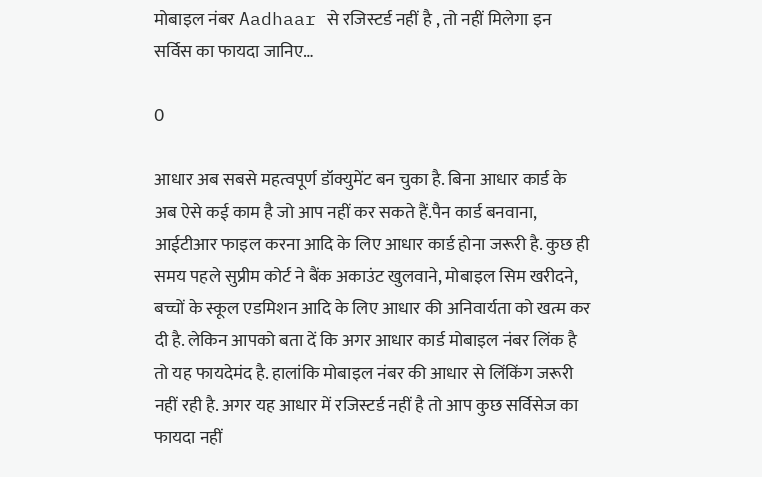मोबाइल नंबर Aadhaar से रजिस्टर्ड नहीं है , तो नहीं मिलेगा इन सर्विस का फायदा जानिए…

0

आधार अब सबसे महत्वपूर्ण डॉक्युमेंट बन चुका है. बिना आधार कार्ड के अब ऐसे कई काम है जो आप नहीं कर सकते हैं.पैन कार्ड बनवाना, आईटीआर फाइल करना आदि के लिए आधार कार्ड होना जरूरी है. कुछ ही समय पहले सुप्रीम कोर्ट ने बैंक अकाउंट खुलवाने, मोबाइल सिम खरीदने, बच्चों के स्कूल एडमिशन आदि के लिए आधार की अनिवार्यता को खत्म कर दी है. लेकिन आपको बता दें कि अगर आधार कार्ड मोबाइल नंबर लिंक है तो यह फायदेमंद है. हालांकि मोबाइल नंबर की आधार से लिंकिंग जरूरी नहीं रही है. अगर यह आधार में रजिस्टर्ड नहीं है तो आप कुछ सर्विसेज का फायदा नहीं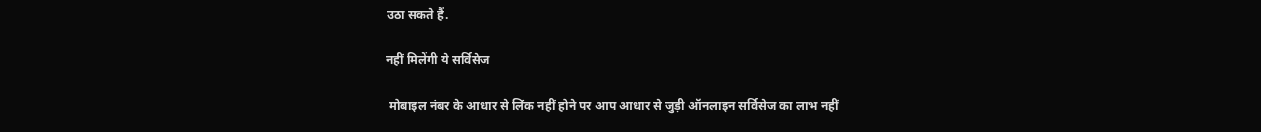उठा सकते हैं.

नहीं मिलेंगी ये सर्विसेज

 मोबाइल नंबर के आधार से लिंक नहीं होने पर आप आधार से जुड़ी ऑनलाइन सर्विसेज का लाभ नहीं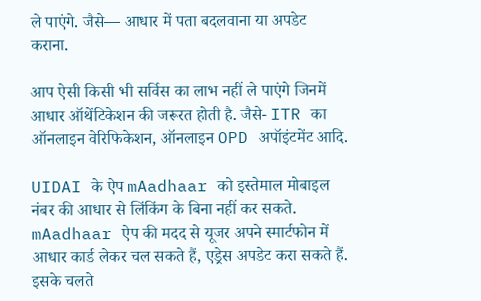ले पाएंगे. जैसे— आधार में पता बदलवाना या अपडेट कराना.

आप ऐसी किसी भी सर्विस का लाभ नहीं ले पाएंगे जिनमें आधार ऑथेंटिकेशन की जरूरत होती है. जैसे- ITR का ऑनलाइन वेरिफिकेशन, ऑनलाइन OPD अपॉइंटमेंट आदि.

UIDAI के ऐप mAadhaar को इस्तेमाल मोबाइल नंबर की आधार से लिंकिंग के बिना नहीं कर सकते. mAadhaar ऐप की मदद से यूजर अपने स्मार्टफोन में आधार कार्ड लेकर चल सकते हैं, एड्रेस अपडेट करा सकते हैं. इसके चलते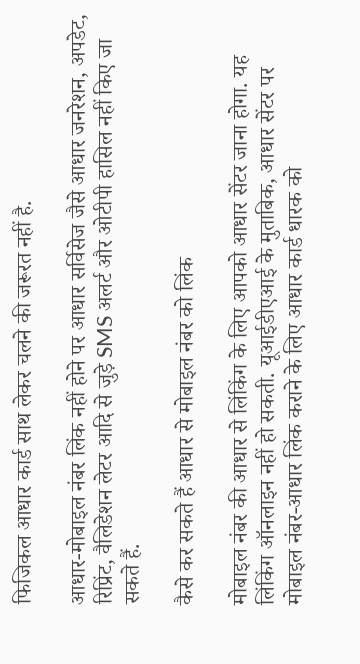फिजिकल आधार कार्ड साथ लेकर चलने की जरूरत नहीं है.

आधार-मोबाइल नंबर लिंक नहीं होने पर आधार सर्विसेज जैसे आधार जनरेशन, अपडेट, रिप्रिंट, वैलिडेशन लेटर आदि से जुड़े SMS अलर्ट और ओटीपी हासिल नहीं किए जा सकते हैं.

कैसे कर सकते हैं आधार से मोबाइल नंबर को लिंक

मोबाइल नंबर की आधार से लिंकिंग के लिए आपको आधार सेंटर जाना होगा. यह लिंकिंग ऑनलाइन नहीं हो सकती. यूआईडीएआई के मुताबिक, आधार सेंटर पर मोबाइल नंबर-आधार लिंक कराने के लिए आधार कार्ड धारक को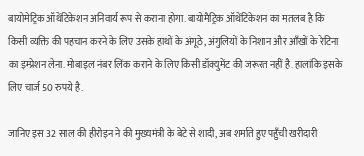बायोमेट्रिक ऑथेंटिकेशन अनिवार्य रूप से कराना होगा. बायोमैट्रिक ऑथेंटिकेशन का मतलब है कि किसी व्‍यक्ति की पहचान करने के लिए उसके हाथों के अंगूठे, अंगुलियों के निशान और आँखों के रेटिना का इम्प्रेशन लेना. मोबाइल नंबर लिंक कराने के लिए किसी डॉक्युमेंट की जरूरत नहीं है. हालांकि इसके लिए चार्ज 50 रुपये है.

जानिए इस 32 साल की हीरोइन ने की मुख्यमंत्री के बेटे से शादी, अब शर्माते हुए पहुँची खरीदारी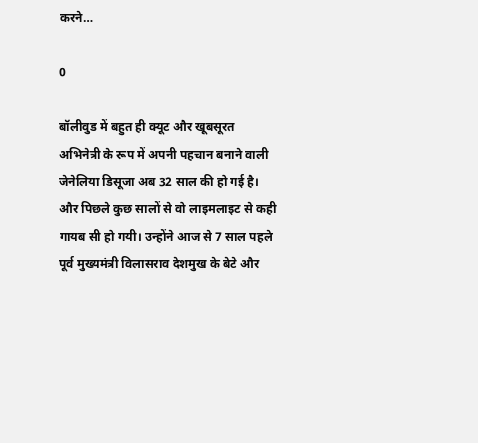करने…

0

बॉलीवुड में बहुत ही क्यूट और खूबसूरत अभिनेत्री के रूप में अपनी पहचान बनाने वाली जेनेलिया डिसूजा अब 32 साल की हो गई है। और पिछले कुछ सालों से वो लाइमलाइट से कही गायब सी हो गयी। उन्होंने आज से 7 साल पहले पूर्व मुख्यमंत्री विलासराव देशमुख के बेटे और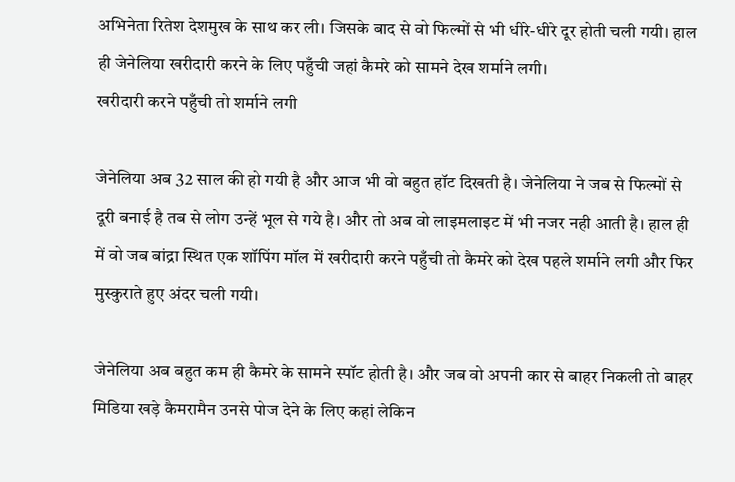अभिनेता रितेश देशमुख के साथ कर ली। जिसके बाद से वो फिल्मों से भी धीरे-धीरे दूर होती चली गयी। हाल ही जेनेलिया खरीदारी करने के लिए पहुँची जहां कैमरे को सामने देख शर्माने लगी।
खरीदारी करने पहुँची तो शर्माने लगी

जेनेलिया अब 32 साल की हो गयी है और आज भी वो बहुत हॉट दिखती है। जेनेलिया ने जब से फिल्मों से दूरी बनाई है तब से लोग उन्हें भूल से गये है। और तो अब वो लाइमलाइट में भी नजर नही आती है। हाल ही में वो जब बांद्रा स्थित एक शॉपिंग मॉल में खरीदारी करने पहुँची तो कैमरे को देख पहले शर्माने लगी और फिर मुस्कुराते हुए अंदर चली गयी।

जेनेलिया अब बहुत कम ही कैमरे के सामने स्पॉट होती है। और जब वो अपनी कार से बाहर निकली तो बाहर मिडिया खड़े कैमरामैन उनसे पोज देने के लिए कहां लेकिन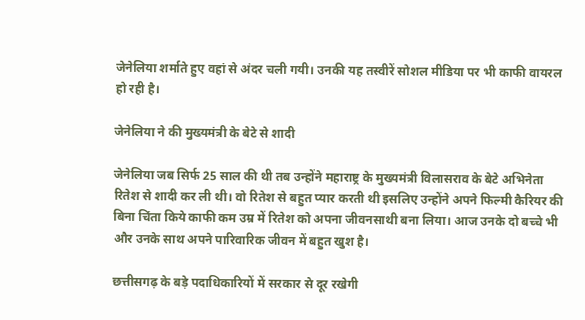जेनेलिया शर्माते हुए वहां से अंदर चली गयी। उनकी यह तस्वीरें सोशल मीडिया पर भी काफी वायरल हो रही है।

जेनेलिया ने की मुख्यमंत्री के बेटे से शादी

जेनेलिया जब सिर्फ 25 साल की थी तब उन्होंने महाराष्ट्र के मुख्यमंत्री विलासराव के बेटे अभिनेता रितेश से शादी कर ली थी। वो रितेश से बहुत प्यार करती थी इसलिए उन्होंने अपने फिल्मी कैरियर की बिना चिंता किये काफी कम उम्र में रितेश को अपना जीवनसाथी बना लिया। आज उनके दो बच्चे भी और उनके साथ अपने पारिवारिक जीवन में बहुत खुश है।

छत्तीसगढ़ के बड़े पदाधिकारियों में सरकार से दूर रखेगी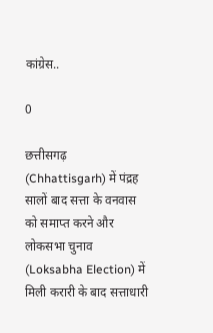कांग्रेस..

0

छत्तीसगढ़ (Chhattisgarh) में पंद्रह सालों बाद सत्ता के वनवास को समाप्त करने और लोकसभा चुनाव (Loksabha Election) में मिली करारी के बाद सत्ताधारी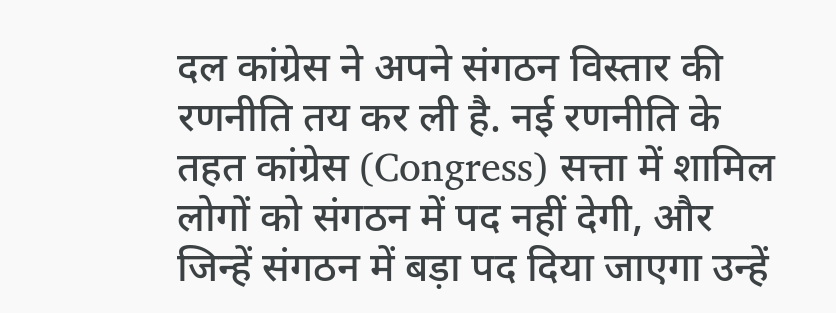दल कांग्रेस ने अपने संगठन विस्तार की रणनीति तय कर ली है. नई रणनीति के तहत कांग्रेस (Congress) सत्ता में शामिल लोगों को संगठन में पद नहीं देगी, और जिन्हें संगठन में बड़ा पद दिया जाएगा उन्हें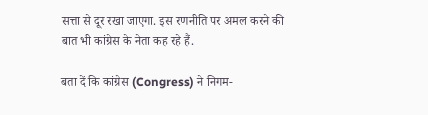सत्ता से दूर रखा जाएगा. इस रणनीति पर अमल करने की बात भी कांग्रेस के नेता कह रहे हैं.

बता दें कि कांग्रेस (Congress) ने निगम-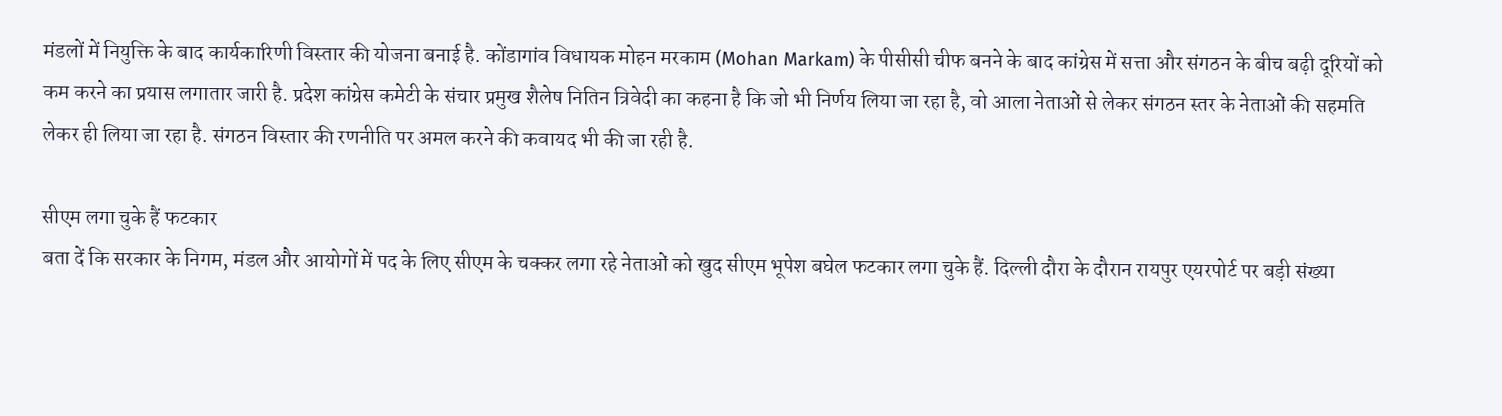मंडलों में नियुक्ति के बाद कार्यकारिणी विस्तार की योजना बनाई है. कोंडागांव विधायक मोहन मरकाम (Mohan Markam) के पीसीसी चीफ बनने के बाद कांग्रेस में सत्ता और संगठन के बीच बढ़ी दूरियों को कम करने का प्रयास लगातार जारी है. प्रदेश कांग्रेस कमेटी के संचार प्रमुख शैलेष नितिन त्रिवेदी का कहना है कि जो भी निर्णय लिया जा रहा है, वो आला नेताओं से लेकर संगठन स्तर के नेताओं की सहमति लेकर ही लिया जा रहा है. संगठन विस्तार की रणनीति पर अमल करने की कवायद भी की जा रही है.

सीएम लगा चुके हैं फटकार
बता दें कि सरकार के निगम, मंडल और आयोगों में पद के लिए सीएम के चक्कर लगा रहे नेताओं को खुद सीएम भूपेश बघेल फटकार लगा चुके हैं. दिल्ली दौरा के दौरान रायपुर एयरपोर्ट पर बड़ी संख्या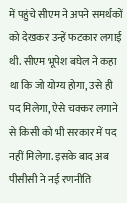में पहुंचे सीएम ने अपने समर्थकों को देखकर उन्हें फटकार लगाई थी. सीएम भूपेश बघेल ने कहा था कि जो योग्य होगा, उसे ही पद मिलेगा, ऐसे चक्कर लगाने से किसी को भी सरकार में पद नहीं मिलेगा. इसके बाद अब पीसीसी ने नई रणनीति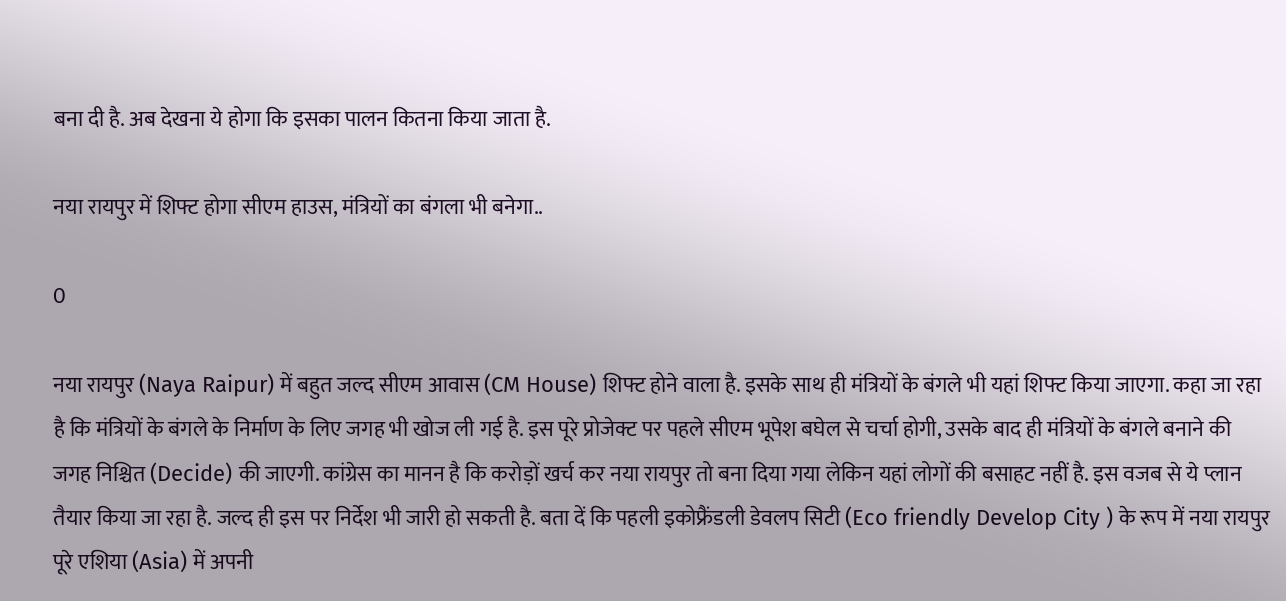बना दी है. अब देखना ये होगा कि इसका पालन कितना किया जाता है.

नया रायपुर में शिफ्ट होगा सीएम हाउस, मंत्रियों का बंगला भी बनेगा..

0

नया रायपुर (Naya Raipur) में बहुत जल्द सीएम आवास (CM House) शिफ्ट होने वाला है. इसके साथ ही मंत्रियों के बंगले भी यहां शिफ्ट किया जाएगा. कहा जा रहा है कि मंत्रियों के बंगले के निर्माण के लिए जगह भी खोज ली गई है. इस पूरे प्रोजेक्ट पर पहले सीएम भूपेश बघेल से चर्चा होगी, उसके बाद ही मंत्रियों के बंगले बनाने की जगह निश्चित (Decide) की जाएगी. कांग्रेस का मानन है कि करोड़ों खर्च कर नया रायपुर तो बना दिया गया लेकिन यहां लोगों की बसाहट नहीं है. इस वजब से ये प्लान तैयार किया जा रहा है. जल्द ही इस पर निर्देश भी जारी हो सकती है. बता दें कि पहली इकोफ्रैंडली डेवलप सिटी (Eco friendly Develop City ) के रूप में नया रायपुर पूरे एशिया (Asia) में अपनी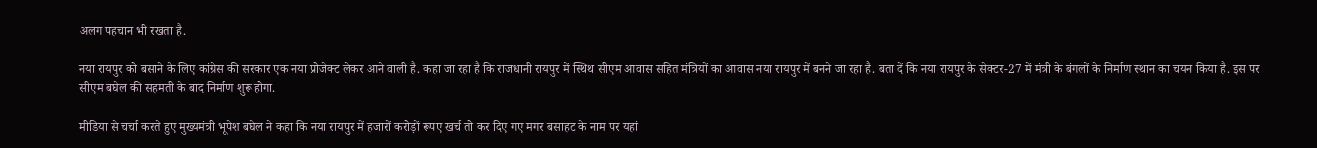अलग पहचान भी रखता है.

नया रायपुर को बसाने के लिए कांग्रेस की सरकार एक नया प्रोजेक्ट लेकर आने वाली है. कहा जा रहा है कि राजधानी रायपुर में स्थिथ सीएम आवास सहित मंत्रियों का आवास नया रायपुर में बनने जा रहा है. बता दें कि नया रायपुर के सेक्टर-27 में मंत्री के बंगलों के निर्माण स्थान का चयन किया है. इस पर सीएम बघेल की सहमती के बाद निर्माण शुरू होगा.

मीडिया से चर्चा करते हुए मुख्यमंत्री भूपेश बघेल ने कहा कि नया रायपुर में हजारों करोड़ों रूपए खर्च तो कर दिए गए मगर बसाहट के नाम पर यहां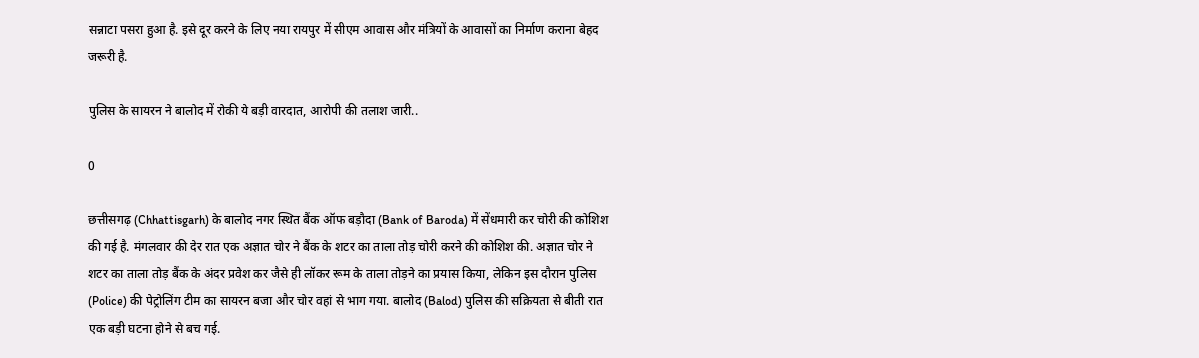सन्नाटा पसरा हुआ है. इसे दूर करने के लिए नया रायपुर में सीएम आवास और मंत्रियों के आवासों का निर्माण कराना बेहद जरूरी है.

पुलिस के सायरन ने बालोद में रोकी ये बड़ी वारदात, आरोपी की तलाश जारी..

0

छत्तीसगढ़ (Chhattisgarh) के बालोद नगर स्थित बैंक ऑफ बड़ौदा (Bank of Baroda) में सेंधमारी कर चोरी की कोशिश की गई है. मंगलवार की देर रात एक अज्ञात चोर ने बैंक के शटर का ताला तोड़ चोरी करने की कोशिश की. अज्ञात चोर ने शटर का ताला तोड़ बैंक के अंदर प्रवेश कर जैसे ही लॉकर रूम के ताला तोड़ने का प्रयास किया, लेकिन इस दौरान पुलिस (Police) की पेट्रोलिंग टीम का सायरन बजा और चोर वहां से भाग गया. बालोद (Balod) पुलिस की सक्रियता से बीती रात एक बड़ी घटना होने से बच गई.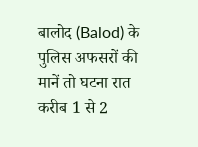बालोद (Balod) के पुलिस अफसरों की मानें तो घटना रात करीब 1 से 2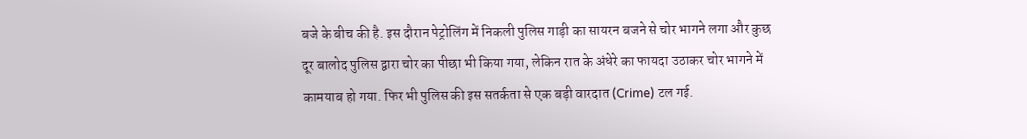बजे के बीच की है. इस दौरान पेट्रोलिंग में निकली पुलिस गाड़ी का सायरन बजने से चोर भागने लगा और कुछ दूर बालोद पुलिस द्वारा चोर का पीछा भी किया गया, लेकिन रात के अंधेरे का फायदा उठाकर चोर भागने में कामयाब हो गया. फिर भी पुलिस की इस सतर्कता से एक बड़ी वारदात (Crime) टल गई.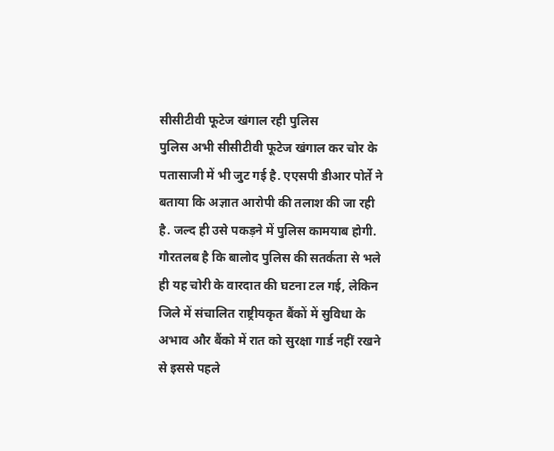सीसीटीवी फूटेज खंगाल रही पुलिस
पुलिस अभी सीसीटीवी फूटेज खंगाल कर चोर के पतासाजी में भी जुट गई है. एएसपी डीआर पोर्ते ने बताया कि अज्ञात आरोपी की तलाश की जा रही है. जल्द ही उसे पकड़ने में पुलिस कामयाब होगी. गौरतलब है कि बालोद पुलिस की सतर्कता से भले ही यह चोरी के वारदात की घटना टल गई, लेकिन जिले में संचालित राष्ट्रीयकृत बैंकों में सुविधा के अभाव और बैंको में रात को सुरक्षा गार्ड नहीं रखने से इससे पहले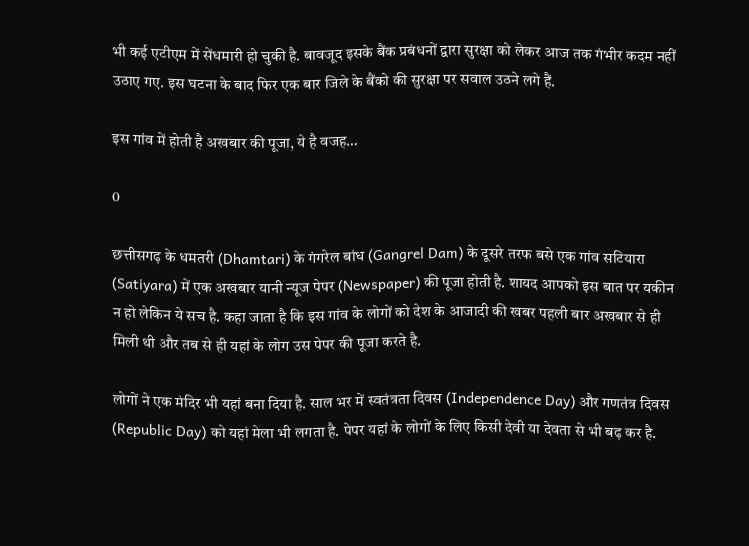भी कई एटीएम में सेंधमारी हो चुकी है. बावजूद इसके बैंक प्रबंधनों द्वारा सुरक्षा को लेकर आज तक गंभीर कदम नहीं उठाए गए. इस घटना के बाद फिर एक बार जिले के बैंको की सुरक्षा पर सवाल उठने लगे हैं.

इस गांव में होती है अखबार की पूजा, ये है वजह…

0

छत्तीसगढ़ के धमतरी (Dhamtari) के गंगरेल बांध (Gangrel Dam) के दूसरे तरफ बसे एक गांव सटियारा (Satiyara) में एक अखबार यानी न्यूज पेपर (Newspaper) की पूजा होती है. शायद आपको इस बात पर यकीन न हो लेकिन ये सच है. कहा जाता है कि इस गांव के लोगों को देश के आजादी की खबर पहली बार अखबार से ही मिली थी और तब से ही यहां के लोग उस पेपर की पूजा करते है.

लोगों ने एक मंदिर भी यहां बना दिया है. साल भर में स्वतंत्रता दिवस (Independence Day) और गणतंत्र दिवस (Republic Day) को यहां मेला भी लगता है. पेपर यहां के लोगों के लिए किसी देवी या देवता से भी बढ़ कर है.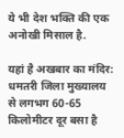ये भी देश भक्ति की एक अनोखी मिसाल है.

यहां है अखबार का मंदिर:
धमतरी जिला मुख्यालय से लगभग 60-65 किलोमीटर दूर बसा है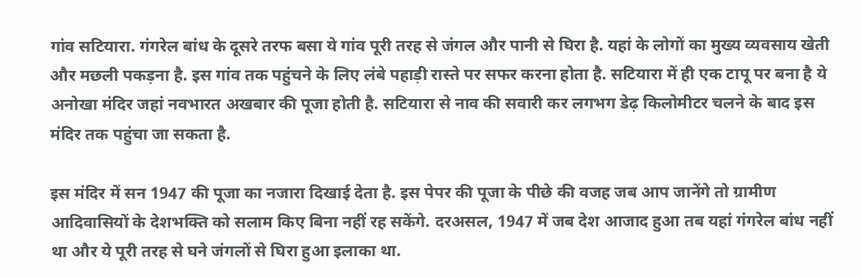गांव सटियारा. गंगरेल बांध के दूसरे तरफ बसा ये गांव पूरी तरह से जंगल और पानी से घिरा है. यहां के लोगों का मुख्य व्यवसाय खेती और मछली पकड़ना है. इस गांव तक पहुंचने के लिए लंबे पहाड़ी रास्ते पर सफर करना होता है. सटियारा में ही एक टापू पर बना है ये अनोखा मंदिर जहां नवभारत अखबार की पूजा होती है. सटियारा से नाव की सवारी कर लगभग डेढ़ किलोमीटर चलने के बाद इस मंदिर तक पहुंचा जा सकता है.

इस मंदिर में सन 1947 की पूजा का नजारा दिखाई देता है. इस पेपर की पूजा के पीछे की वजह जब आप जानेंगे तो ग्रामीण आदिवासियों के देशभक्ति को सलाम किए बिना नहीं रह सकेंगे. दरअसल, 1947 में जब देश आजाद हुआ तब यहां गंगरेल बांध नहीं था और ये पूरी तरह से घने जंगलों से घिरा हुआ इलाका था.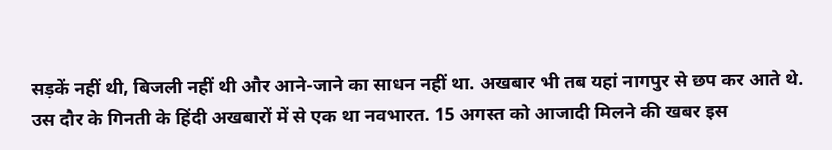सड़कें नहीं थी, बिजली नहीं थी और आने-जाने का साधन नहीं था. अखबार भी तब यहां नागपुर से छप कर आते थे. उस दौर के गिनती के हिंदी अखबारों में से एक था नवभारत. 15 अगस्त को आजादी मिलने की खबर इस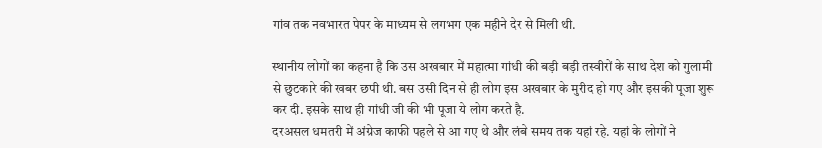गांव तक नवभारत पेपर के माध्यम से लगभग एक महीने देर से मिली थी.

स्थानीय लोगों का कहना है कि उस अखबार में महात्मा गांधी की बड़ी बड़ी तस्वीरों के साथ देश को गुलामी से छुटकारे की खबर छपी थी. बस उसी दिन से ही लोग इस अखबार के मुरीद हो गए और इसकी पूजा शुरू कर दी. इसके साथ ही गांधी जी की भी पूजा ये लोग करते है.
दरअसल धमतरी में अंग्रेज काफी पहले से आ गए थे और लंबे समय तक यहां रहे. यहां के लोगों ने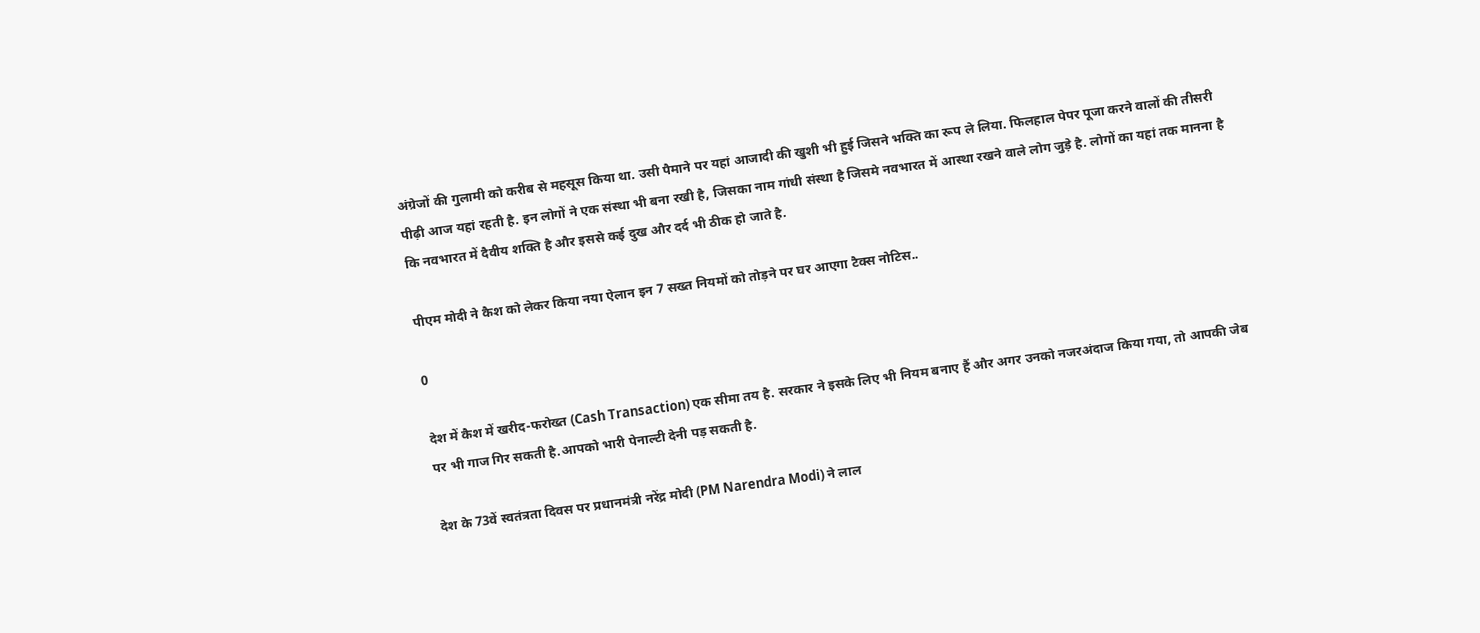अंग्रेजों की गुलामी को करीब से महसूस किया था. उसी पैमाने पर यहां आजादी की खुशी भी हुई जिसने भक्ति का रूप ले लिया. फिलहाल पेपर पूजा करने वालों की तीसरी पीढ़ी आज यहां रहती है. इन लोगों ने एक संस्था भी बना रखी है, जिसका नाम गांधी संस्था है जिसमे नवभारत में आस्था रखने वाले लोग जुड़े है. लोगों का यहां तक मानना है कि नवभारत में दैवीय शक्ति है और इससे कई दुख और दर्द भी ठीक हो जाते है.

पीएम मोदी ने कैश को लेकर किया नया ऐलान इन 7 सख्त नियमों को तोड़ने पर घर आएगा टैक्स नोटिस..

0

देश में कैश में खरीद-फरोख्‍त (Cash Transaction) एक सीमा तय है. सरकार ने इसके लिए भी नियम बनाए हैं और अगर उनको नजरअंदाज किया गया, तो आपकी जेब पर भी गाज गिर सकती है.आपको भारी पेनाल्टी देनी पड़ सकती है.

देश के 73वें स्वतंत्रता दिवस पर प्रधानमंत्री नरेंद्र मोदी (PM Narendra Modi) ने लाल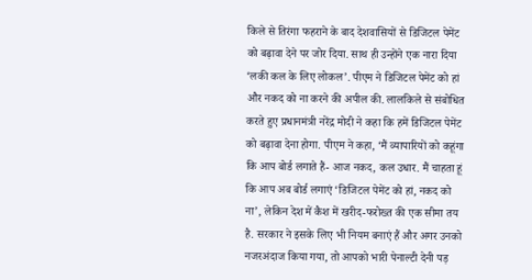किले से तिरंगा फहराने के बाद देशवासियों से डिजिटल पेमेंट को बढ़ावा देने पर जोर दिया. साथ ही उन्होंने एक नारा दिया ‘लकी कल के लिए लोकल’. पीएम ने डिजिटल पेमेंट को हां और नकद को ना करने की अपील की. लालकिले से संबोधित करते हुए प्रधानमंत्री नरेंद्र मोदी ने कहा कि हमें डिजिटल पेमेंट को बढ़ावा देना होगा. पीएम ने कहा, ‘मैं व्यापारियों को कहूंगा कि आप बोर्ड लगाते हैं- आज नकद, कल उधार. मैं चाहता हूं कि आप अब बोर्ड लगाएं ‘डिजिटल पेमेंट को हां, नकद को ना’, लेकिन देश में कैश में खरीद-फरोख्‍त की एक सीमा तय है. सरकार ने इसके लिए भी नियम बनाएं हैं और अगर उनको नजरअंदाज किया गया, तो आपको भारी पेनाल्टी देनी पड़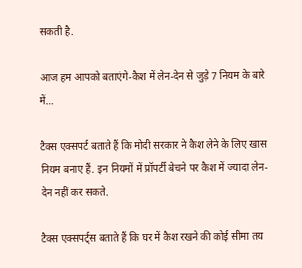सकती है.

आज हम आपको बताएंगे-कैश में लेन-देन से जुड़े 7 नियम के बारे में…

टैक्स एक्सपर्ट बताते हैं कि मोदी सरकार ने कैश लेने के लिए खास नियम बनाए हैं. इन नियमों में प्रॉपर्टी बेचने पर कैश में ज्‍यादा लेन-देन नहीं कर सकते.

टैक्स एक्सपर्ट्स बताते हैं कि घर में कैश रखने की कोई सीमा तय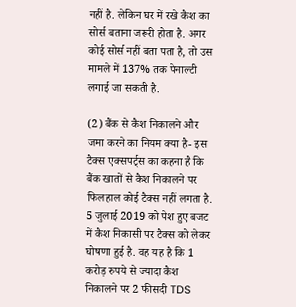नहीं है. लेकिन घर में रखे कैश का सोर्स बताना जरूरी होता है. अगर कोई सोर्स नहीं बता पता है, तो उस मामले में 137% तक पेनाल्टी लगाई जा सकती है.

(2) बैंक से कैश निकालने और जमा करने का नियम क्या है- इस टैक्स एक्सपर्ट्स का कहना है कि बैंक खातों से कैश निकालने पर फिलहाल कोई टैक्स नहीं लगता है. 5 जुलाई 2019 को पेश हुए बजट में कैश निकासी पर टैक्स को लेकर घोषणा हुई है. वह यह है कि 1 करोड़ रुपये से ज्यादा कैश निकालने पर 2 फीसदी TDS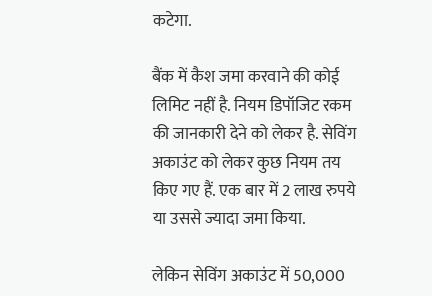कटेगा.

बैंक में कैश जमा करवाने की कोई लिमिट नहीं है. नियम डिपॉजिट रकम की जानकारी देने को लेकर है. सेविंग अकाउंट को लेकर कुछ नियम तय किए गए हैं. एक बार में 2 लाख रुपये या उससे ज्यादा जमा किया.

लेकिन सेविंग अकाउंट में 50,000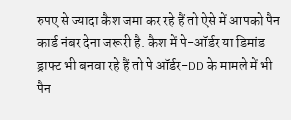रुपए से ज्यादा कैश जमा कर रहे हैं तो ऐसे में आपको पैन कार्ड नंबर देना जरूरी है. कैश में पे-ऑर्डर या डिमांड ड्राफ्ट भी बनवा रहे हैं तो पे ऑर्डर-DD के मामले में भी पैन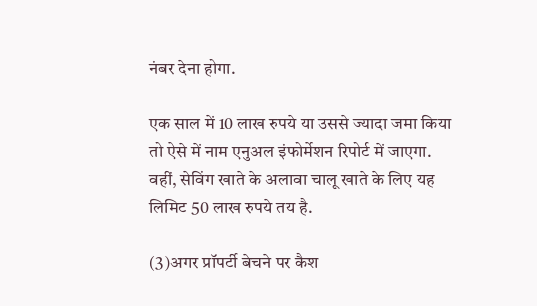नंबर देना होगा.

एक साल में 10 लाख रुपये या उससे ज्यादा जमा किया तो ऐसे में नाम एनुअल इंफोर्मेशन रिपोर्ट में जाएगा. वहीं, सेविंग खाते के अलावा चालू खाते के लिए यह लिमिट 50 लाख रुपये तय है.

(3)अगर प्रॉपर्टी बेचने पर कैश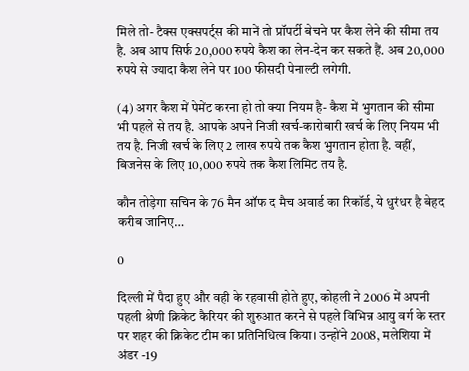मिले तो- टैक्स एक्सपर्ट्स की मानें तो प्रॉपर्टी बेचने पर कैश लेने की सीमा तय है. अब आप सिर्फ 20,000 रुपये कैश का लेन-देन कर सकते हैं. अब 20,000 रुपये से ज्यादा कैश लेने पर 100 फीसदी पेनाल्टी लगेगी.

(4) अगर कैश में पेमेंट करना हो तो क्या नियम है- कैश में भुगतान की सीमा भी पहले से तय है. आपके अपने निजी खर्च-कारोबारी खर्च के लिए नियम भी तय है. निजी खर्च के लिए 2 लाख रुपये तक कैश भुगतान होता है. वहीं, बिजनेस के लिए 10,000 रुपये तक कैश लिमिट तय है.

कौन तोड़ेगा सचिन के 76 मैन ऑफ द मैच अवार्ड का रिकॉर्ड, ये धुरंधर है बेहद करीब जानिए…

0

दिल्ली में पैदा हुए और वही के रहवासी होते हुए, कोहली ने 2006 में अपनी पहली श्रेणी क्रिकेट कैरियर की शुरुआत करने से पहले विभिन्न आयु वर्ग के स्तर पर शहर की क्रिकेट टीम का प्रतिनिधित्व किया। उन्होंने 2008, मलेशिया में अंडर -19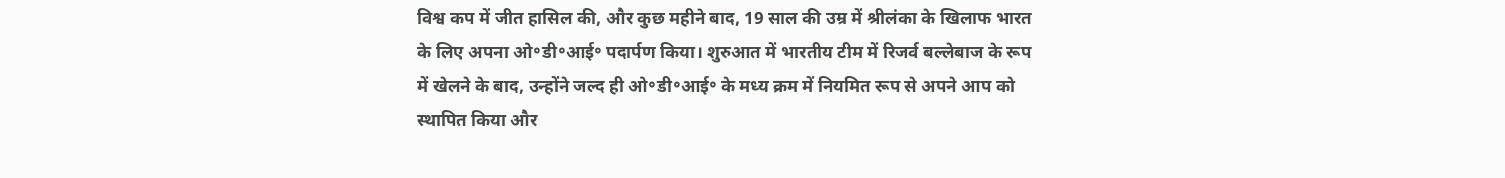विश्व कप में जीत हासिल की, और कुछ महीने बाद, 19 साल की उम्र में श्रीलंका के खिलाफ भारत के लिए अपना ओ॰डी॰आई॰ पदार्पण किया। शुरुआत में भारतीय टीम में रिजर्व बल्लेबाज के रूप में खेलने के बाद, उन्होंने जल्द ही ओ॰डी॰आई॰ के मध्य क्रम में नियमित रूप से अपने आप को स्थापित किया और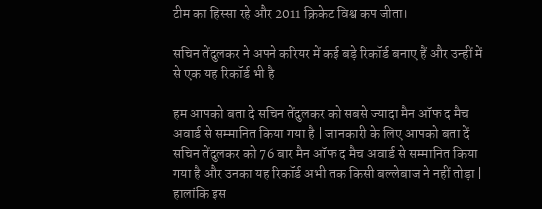टीम का हिस्सा रहे और 2011 क्रिकेट विश्व कप जीता।

सचिन तेंदुलकर ने अपने करियर में कई बड़े रिकॉर्ड बनाए हैं और उन्हीं में से एक यह रिकॉर्ड भी है

हम आपको बता दे सचिन तेंदुलकर को सबसे ज्यादा मैन ऑफ द मैच अवार्ड से सम्मानित किया गया है | जानकारी के लिए आपको बता दें सचिन तेंदुलकर को 76 बार मैन ऑफ द मैच अवार्ड से सम्मानित किया गया है और उनका यह रिकॉर्ड अभी तक किसी बल्लेबाज ने नहीं तोड़ा | हालांकि इस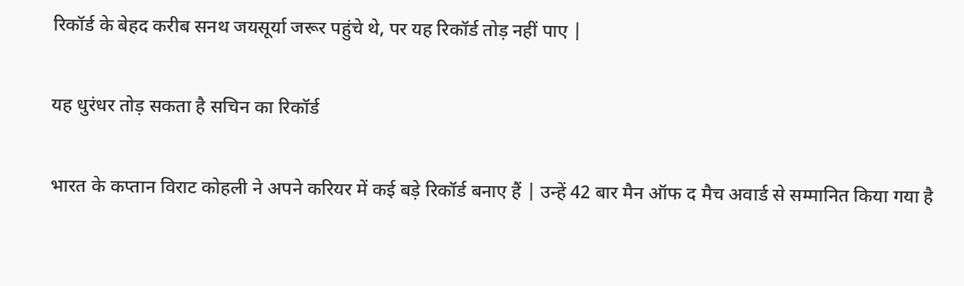रिकॉर्ड के बेहद करीब सनथ जयसूर्या जरूर पहुंचे थे, पर यह रिकॉर्ड तोड़ नहीं पाए |

यह धुरंधर तोड़ सकता है सचिन का रिकॉर्ड

भारत के कप्तान विराट कोहली ने अपने करियर में कई बड़े रिकॉर्ड बनाए हैं | उन्हें 42 बार मैन ऑफ द मैच अवार्ड से सम्मानित किया गया है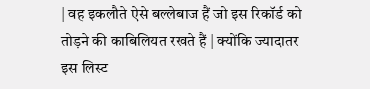| वह इकलौते ऐसे बल्लेबाज हैं जो इस रिकॉर्ड को तोड़ने की काबिलियत रखते हैं | क्योंकि ज्यादातर इस लिस्ट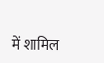में शामिल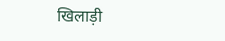खिलाड़ी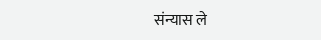संन्यास ले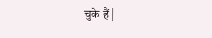चुके हैं |